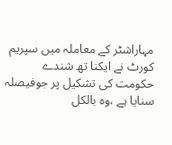مہاراشٹر کے معاملہ میں سپریم کورٹ نے ایکنا تھ شندے
حکومت کی تشکیل پر جوفیصلہ سنایا ہے ،وہ بالکل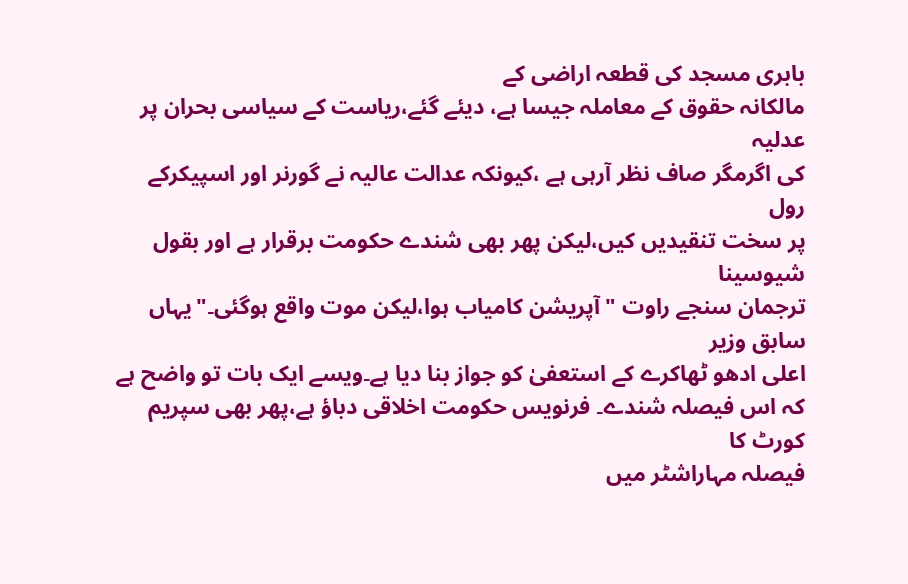بابری مسجد کی قطعہ اراضی کے
مالکانہ حقوق کے معاملہ جیسا ہے، دیئے گئے،ریاست کے سیاسی بحران پر عدلیہ
کی اگرمگر صاف نظر آرہی ہے ،کیونکہ عدالت عالیہ نے گورنر اور اسپیکرکے رول
پر سخت تنقیدیں کیں،لیکن پھر بھی شندے حکومت برقرار ہے اور بقول شیوسینا
ترجمان سنجے راوت " آپریشن کامیاب ہوا،لیکن موت واقع ہوگئی۔"یہاں سابق وزیر
اعلی ادھو ٹھاکرے کے استعفیٰ کو جواز بنا دیا ہے۔ویسے ایک بات تو واضح ہے
کہ اس فیصلہ شندے۔ فرنویس حکومت اخلاقی دباؤ ہے،پھر بھی سپریم کورٹ کا
فیصلہ مہاراشٹر میں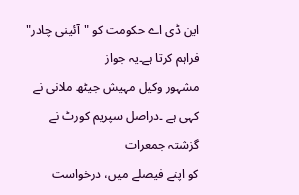این ڈی اے حکومت کو "آئینی چادر" فراہم کرتا ہے۔یہ جواز
مشہور وکیل مہیش جیٹھ ملانی نے کہی ہے ۔دراصل سپریم کورٹ نے گزشتہ جمعرات
کو اپنے فیصلے میں، درخواست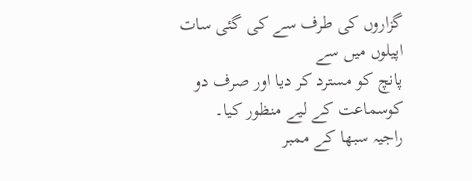گزاروں کی طرف سے کی گئی سات اپیلوں میں سے
پانچ کو مسترد کر دیا اور صرف دو کوسماعت کے لیے منظور کیا۔
راجیہ سبھا کے ممبر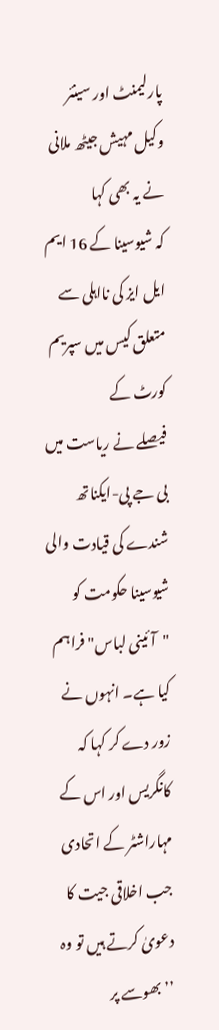پارلیمنٹ اور سینئر وکیل مہیش جیٹھ ملانی نے یہ بھی کہا
کہ شیوسینا کے 16 ایم ایل ایز کی نااہلی سے متعلق کیس میں سپریم کورٹ کے
فیصلے نے ریاست میں بی جے پی-ایکناتھ شندے کی قیادت والی شیوسینا حکومت کو
"آئینی لباس" فراہم کیا ہے۔ انہوں نے زور دے کر کہا کہ کانگریس اور اس کے
مہاراشٹر کے اتحادی جب اخلاقی جیت کا دعویٰ کرتے ہیں تو وہ ’’بھوسے پر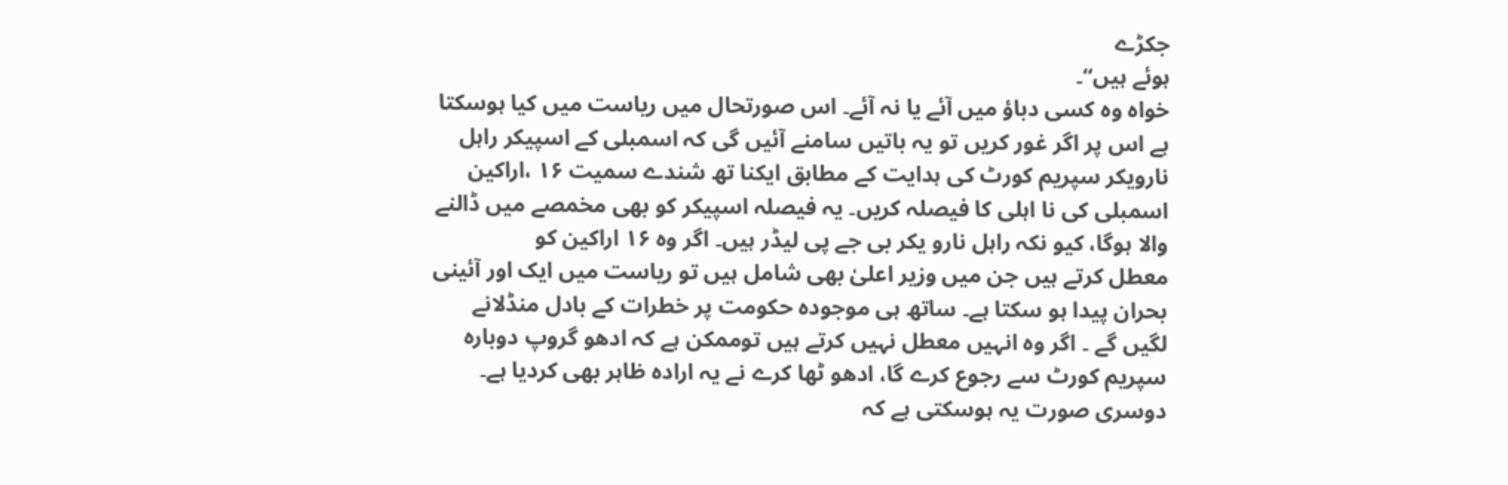جکڑے
ہوئے ہیں‘‘۔
خواہ وہ کسی دباؤ میں آئے یا نہ آئے۔ اس صورتحال میں ریاست میں کیا ہوسکتا
ہے اس پر اگر غور کریں تو یہ باتیں سامنے آئیں گی کہ اسمبلی کے اسپیکر راہل
نارویکر سپریم کورٹ کی ہدایت کے مطابق ایکنا تھ شندے سمیت ۱۶ ،اراکین
اسمبلی کی نا اہلی کا فیصلہ کریں۔ یہ فیصلہ اسپیکر کو بھی مخمصے میں ڈالنے
والا ہوگا، کیو نکہ راہل نارو یکر بی جے پی لیڈر ہیں۔ اگر وہ ۱۶ اراکین کو
معطل کرتے ہیں جن میں وزیر اعلیٰ بھی شامل ہیں تو ریاست میں ایک اور آئینی
بحران پیدا ہو سکتا ہے۔ ساتھ ہی موجودہ حکومت پر خطرات کے بادل منڈلانے
لگیں گے ۔ اگر وہ انہیں معطل نہیں کرتے ہیں توممکن ہے کہ ادھو گروپ دوبارہ
سپریم کورٹ سے رجوع کرے گا، ادھو ٹھا کرے نے یہ ارادہ ظاہر بھی کردیا ہے۔
دوسری صورت یہ ہوسکتی ہے کہ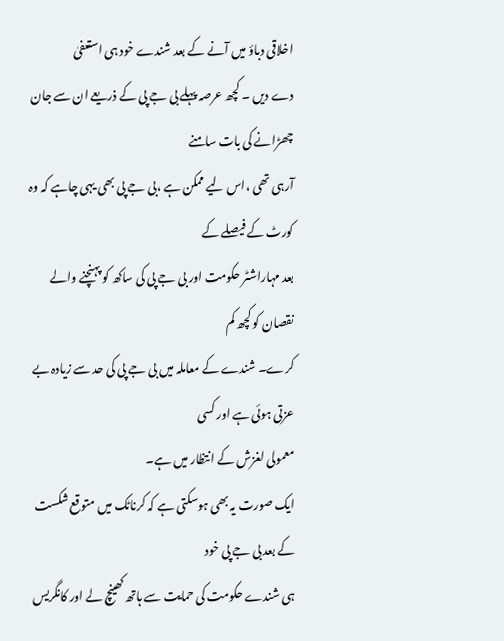اخلاقی دباؤ میں آنے کے بعد شندے خود ہی استعفیٰ
دے دیں ۔ کچھ عرصہ پہلے بی جے پی کے ذریعے ان سے جان چھڑانے کی بات سامنے
آرہی تھی ،اس لیے ممکن ہے ،بی جے پی بھی یہی چاہے کہ وہ کورٹ کے فیصلے کے
بعد مہاراشٹر حکومت اور بی جے پی کی ساکھ کو پہنچنے والے نقصان کو کچھ کم
کرے۔ شندے کے معاملہ میں بی جے پی کی حد سے زیادہ بے عزتی ہوئی ہے اور کسی
معمولی لغزش کے انتظار میں ہے۔
ایک صورت یہ بھی ہوسکتی ہے کہ کرناٹک میں متوقع شکست کے بعد بی جے پی خود
ہی شندے حکومت کی حمایت سے ہاتھ کھینچ لے اور کانگریس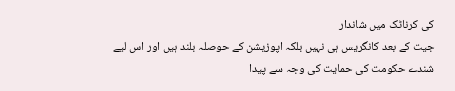کی کرناٹک میں شاندار
جیت کے بعد کانگریس ہی نہیں بلکہ اپوزیشن کے حوصلہ بلند ہیں اور اس لیے
شندے حکومت کی حمایت کی وجہ سے پیدا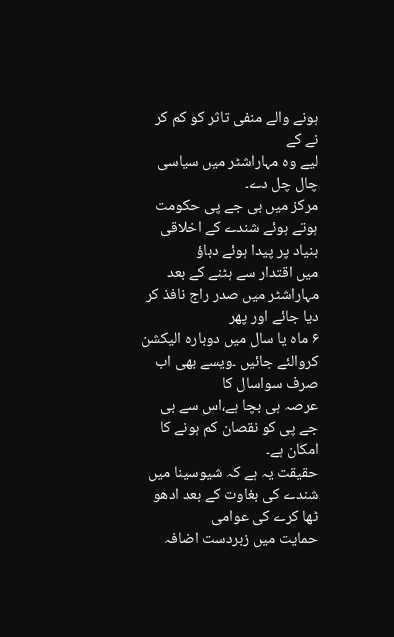ہونے والے منفی تاثر کو کم کر نے کے
لیے وہ مہاراشٹر میں سیاسی چال چل دے۔
مرکز میں بی جے پی حکومت ہوتے ہوئے شندے کے اخلاقی بنیاد پر پیدا ہوئے دباؤ
میں اقتدار سے ہٹنے کے بعد مہاراشٹر میں صدر راج نافذ کر دیا جائے اور پھر
۶ ماہ یا سال میں دوبارہ الیکشن کروالئے جائیں ۔ویسے بھی اب صرف سواسال کا
عرصہ ہی بچا ہے،اس سے بی جے پی کو نقصان کم ہونے کا امکان ہے۔
حقیقت یہ ہے کہ شیوسینا میں شندے کی بغاوت کے بعد ادھو ٹھا کرے کی عوامی
حمایت میں زبردست اضافہ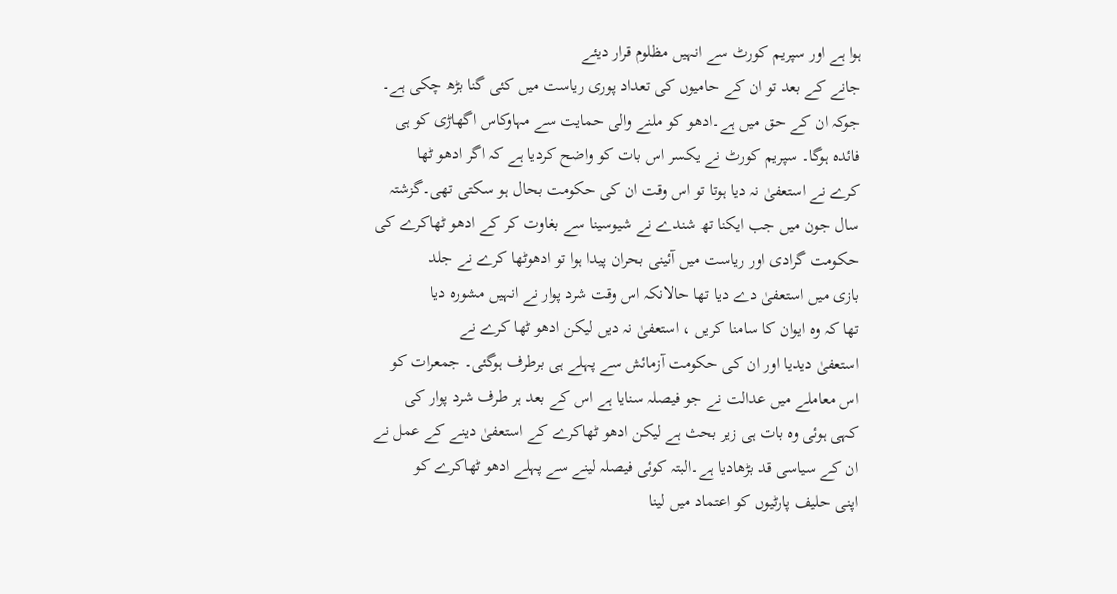ہوا ہے اور سپریم کورٹ سے انہیں مظلوم قرار دیئے
جانے کے بعد تو ان کے حامیوں کی تعداد پوری ریاست میں کئی گنا بڑھ چکی ہے۔
جوکہ ان کے حق میں ہے۔ادھو کو ملنے والی حمایت سے مہاوکاس اگھاڑی کو ہی
فائدہ ہوگا۔ سپریم کورٹ نے یکسر اس بات کو واضح کردیا ہے کہ اگر ادھو ٹھا
کرے نے استعفیٰ نہ دیا ہوتا تو اس وقت ان کی حکومت بحال ہو سکتی تھی۔گزشتہ
سال جون میں جب ایکنا تھ شندے نے شیوسینا سے بغاوت کر کے ادھو ٹھاکرے کی
حکومت گرادی اور ریاست میں آئینی بحران پیدا ہوا تو ادھوٹھا کرے نے جلد
بازی میں استعفیٰ دے دیا تھا حالانکہ اس وقت شرد پوار نے انہیں مشورہ دیا
تھا کہ وہ ایوان کا سامنا کریں ، استعفیٰ نہ دیں لیکن ادھو ٹھا کرے نے
استعفیٰ دیدیا اور ان کی حکومت آزمائش سے پہلے ہی برطرف ہوگئی۔ جمعرات کو
اس معاملے میں عدالت نے جو فیصلہ سنایا ہے اس کے بعد ہر طرف شرد پوار کی
کہی ہوئی وہ بات ہی زیر بحث ہے لیکن ادھو ٹھاکرے کے استعفیٰ دینے کے عمل نے
ان کے سیاسی قد بڑھادیا ہے۔البتہ کوئی فیصلہ لینے سے پہلے ادھو ٹھاکرے کو
اپنی حلیف پارٹیوں کو اعتماد میں لینا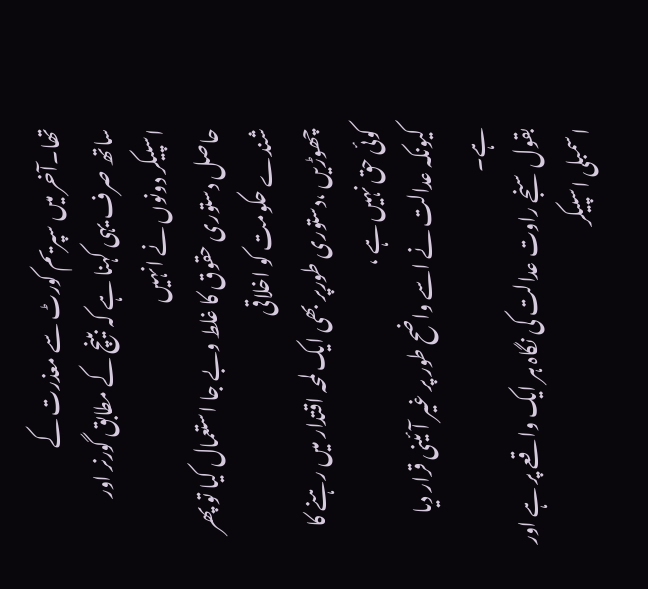تھا۔آخر میں سپریم کورٹ سے معذرت کے
ساتھ صرف یہی کہنا ہے کہ بینچ کے مطابق گورنر اور اسپیکر دونوں نے انہیں
حاصل دستوری حقوق کا غلط وبے جا استعمال کیا تو پھر شندے حکومت کو اخلاقی
چھوڑیں ،دستوری طورپر بھی ایک لمحہ اقتدار میں رہنے کا کوئی حق نہیں ہے ،
کیونکہ عدالت نے اسے واضح طور پر غیر آئینی قرار دیا ہے۔
بقول سنجے راوت عدالت کی نگاہ ہر ایک واقعے پر ہے اور اسمبلی اسپیکر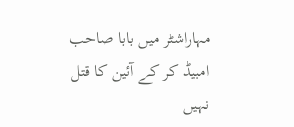مہاراشٹر میں بابا صاحب امبیڈ کر کے آئین کا قتل نہیں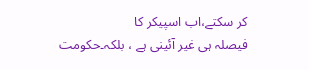کر سکتے،اب اسپیکر کا
فیصلہ ہی غیر آئینی ہے ، بلکہ۔حکومت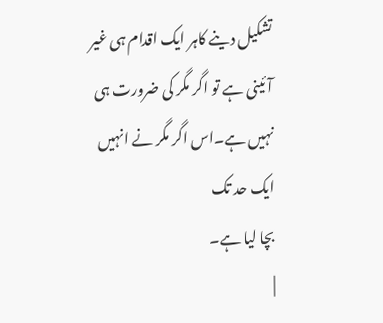تشکیل دینے کاہر ایک اقدام ہی غیر
آئینی ہے تو اگر مگر کی ضرورت ہی نہیں ہے۔اس اگر مگر نے انہیں ایک حد تک
بچا لیا ہے۔
|